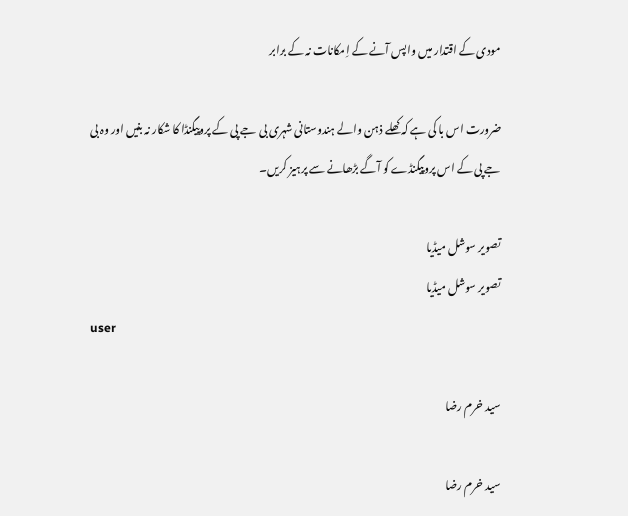مودی کے اقتدار میں واپس آنے کے اِمکانات نہ کے برابر

ضرورت اس با کی ہے کہ کھلے ذہن والے ہندوستانی شہری بی جے پی کے پروپیگنڈا کا شکار نہ بنیں اور وہ بی جے پی کے اس پروپیگنڈے کو آگے بڑھانے سے پرہیز کریں۔

تصویر سوشل میڈیا
تصویر سوشل میڈیا
user

سید خرم رضا

سید خرم رضا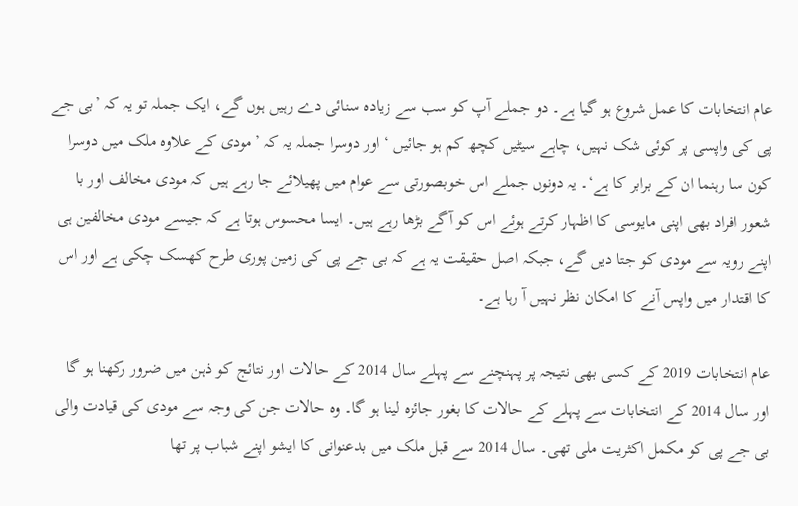عام انتخابات کا عمل شروع ہو گیا ہے۔ دو جملے آپ کو سب سے زیادہ سنائی دے رہیں ہوں گے، ایک جملہ تو یہ کہ ’بی جے پی کی واپسی پر کوئی شک نہیں، چاہے سیٹیں کچھ کم ہو جائیں ‘ اور دوسرا جملہ یہ کہ ’مودی کے علاوہ ملک میں دوسرا کون سا رہنما ان کے برابر کا ہے‘۔ یہ دونوں جملے اس خوبصورتی سے عوام میں پھیلائے جا رہے ہیں کہ مودی مخالف اور با شعور افراد بھی اپنی مایوسی کا اظہار کرتے ہوئے اس کو آگے بڑھا رہے ہیں۔ ایسا محسوس ہوتا ہے کہ جیسے مودی مخالفین ہی اپنے رویہ سے مودی کو جتا دیں گے، جبکہ اصل حقیقت یہ ہے کہ بی جے پی کی زمین پوری طرح کھسک چکی ہے اور اس کا اقتدار میں واپس آنے کا امکان نظر نہیں آ رہا ہے۔

عام انتخابات 2019 کے کسی بھی نتیجہ پر پہنچنے سے پہلے سال 2014 کے حالات اور نتائج کو ذہن میں ضرور رکھنا ہو گا اور سال 2014 کے انتخابات سے پہلے کے حالات کا بغور جائزہ لینا ہو گا۔ وہ حالات جن کی وجہ سے مودی کی قیادت والی بی جے پی کو مکمل اکثریت ملی تھی۔ سال 2014 سے قبل ملک میں بدعنوانی کا ایشو اپنے شباب پر تھا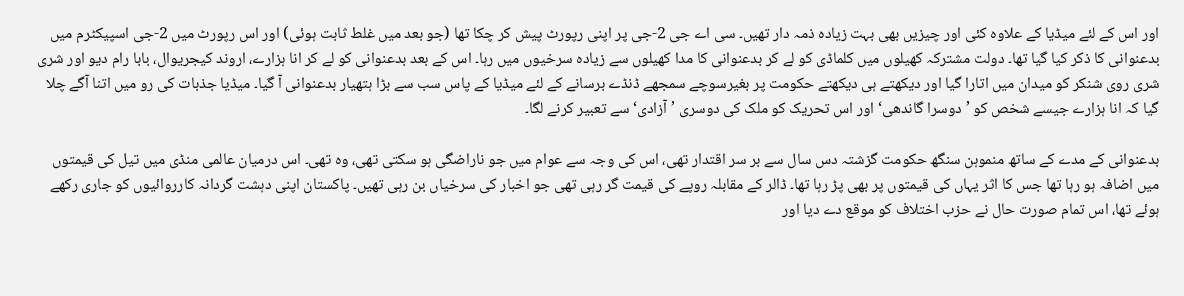اور اس کے لئے میڈیا کے علاوہ کئی اور چیزیں بھی بہت زیادہ ذمہ دار تھیں۔ سی اے جی 2-جی پر اپنی رپورٹ پیش کر چکا تھا (جو بعد میں غلط ثابت ہوئی) اور اس رپورٹ میں 2-جی اسپیکٹرم میں بدعنوانی کا ذکر کیا گیا تھا۔ دولت مشترکہ کھیلوں میں کلماڈی کو لے کر بدعنوانی کا مدا کھیلوں سے زیادہ سرخیوں میں رہا۔ اس کے بعد بدعنوانی کو لے کر انا ہزارے، اروند کیجریوال، بابا رام دیو اور شری شری روی شنکر کو میدان میں اتارا گیا اور دیکھتے ہی دیکھتے حکومت پر بغیرسوچے سمجھے ڈنڈے برسانے کے لئے میڈیا کے پاس سب سے بڑا ہتھیار بدعنوانی آ گیا۔ میڈیا جذبات کی رو میں اتنا آگے چلا گیا کہ انا ہزارے جیسے شخص کو ’دوسرا گاندھی‘ اور اس تحریک کو ملک کی دوسری ’آزادی‘ سے تعبیر کرنے لگا۔

بدعنوانی کے مدے کے ساتھ منموہن سنگھ حکومت گزشتہ دس سال سے بر سر اقتدار تھی، اس کی وجہ سے عوام میں جو ناراضگی ہو سکتی تھی، وہ تھی۔ اس درمیان عالمی منڈی میں تیل کی قیمتوں میں اضافہ ہو رہا تھا جس کا اثر یہاں کی قیمتوں پر بھی پڑ رہا تھا۔ ڈالر کے مقابلہ روپے کی قیمت گر رہی تھی جو اخبار کی سرخیاں بن رہی تھیں۔ پاکستان اپنی دہشت گردانہ کارروائیوں کو جاری رکھے ہوئے تھا، اس تمام صورت حال نے حزب اختلاف کو موقع دے دیا اور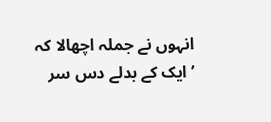انہوں نے جملہ اچھالا کہ ’ایک کے بدلے دس سر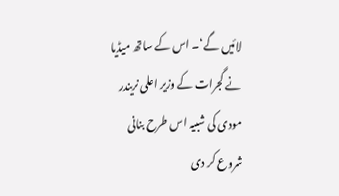لائیں گے‘۔ اس کے ساتھ میڈیا نے گجرات کے وزیر اعلی نریندر مودی کی شبیہ اس طرح بنانی شروع کر دی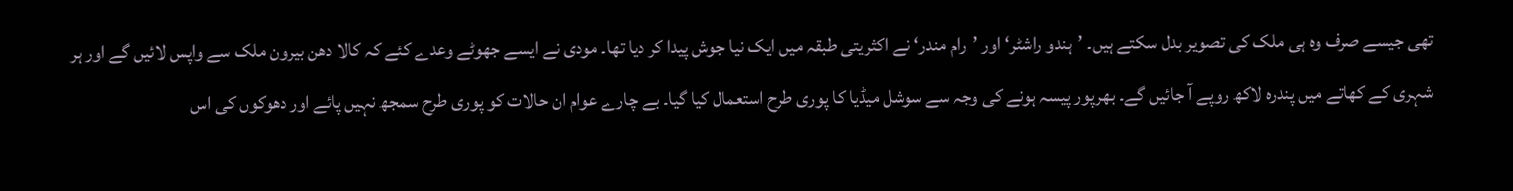تھی جیسے صرف وہ ہی ملک کی تصویر بدل سکتے ہیں۔ ’ہندو راشٹر‘ اور ’رام مندر‘ نے اکثریتی طبقہ میں ایک نیا جوش پیدا کر دیا تھا۔ مودی نے ایسے جھوٹے وعدے کئے کہ کالا دھن بیرون ملک سے واپس لائیں گے اور ہر شہری کے کھاتے میں پندرہ لاکھ روپے آ جائیں گے۔ بھرپور پیسہ ہونے کی وجہ سے سوشل میڈیا کا پوری طرح استعمال کیا گیا۔ بے چارے عوام ان حالات کو پوری طرح سمجھ نہیں پائے اور دھوکوں کی اس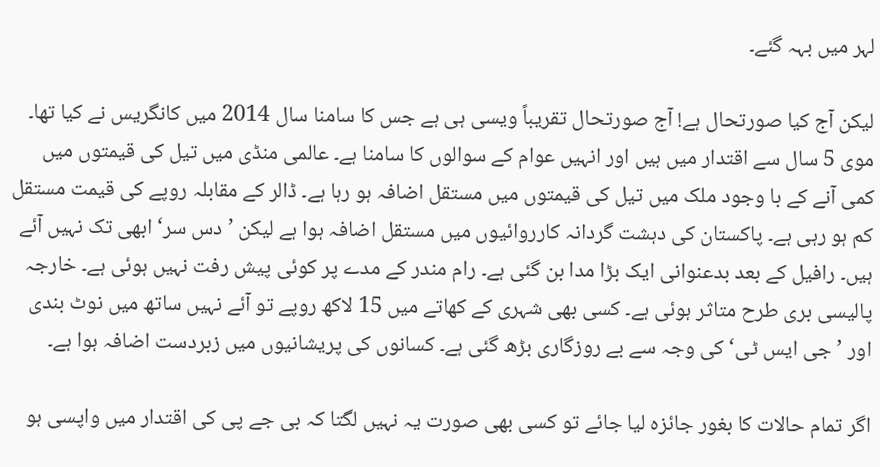لہر میں بہہ گئے۔

لیکن آج کیا صورتحال ہے! آج صورتحال تقریباً ویسی ہی ہے جس کا سامنا سال 2014 میں کانگریس نے کیا تھا۔ موی 5 سال سے اقتدار میں ہیں اور انہیں عوام کے سوالوں کا سامنا ہے۔ عالمی منڈی میں تیل کی قیمتوں میں کمی آنے کے با وجود ملک میں تیل کی قیمتوں میں مستقل اضافہ ہو رہا ہے۔ ڈالر کے مقابلہ روپے کی قیمت مستقل کم ہو رہی ہے۔ پاکستان کی دہشت گردانہ کارروائیوں میں مستقل اضافہ ہوا ہے لیکن ’دس سر‘ ابھی تک نہیں آئے ہیں۔ رافیل کے بعد بدعنوانی ایک بڑا مدا بن گئی ہے۔ رام مندر کے مدے پر کوئی پیش رفت نہیں ہوئی ہے۔ خارجہ پالیسی بری طرح متاثر ہوئی ہے۔ کسی بھی شہری کے کھاتے میں 15 لاکھ روپے تو آئے نہیں ساتھ میں نوٹ بندی اور ’جی ایس ٹی‘ کی وجہ سے بے روزگاری بڑھ گئی ہے۔ کسانوں کی پریشانیوں میں زبردست اضافہ ہوا ہے۔

اگر تمام حالات کا بغور جائزہ لیا جائے تو کسی بھی صورت یہ نہیں لگتا کہ بی جے پی کی اقتدار میں واپسی ہو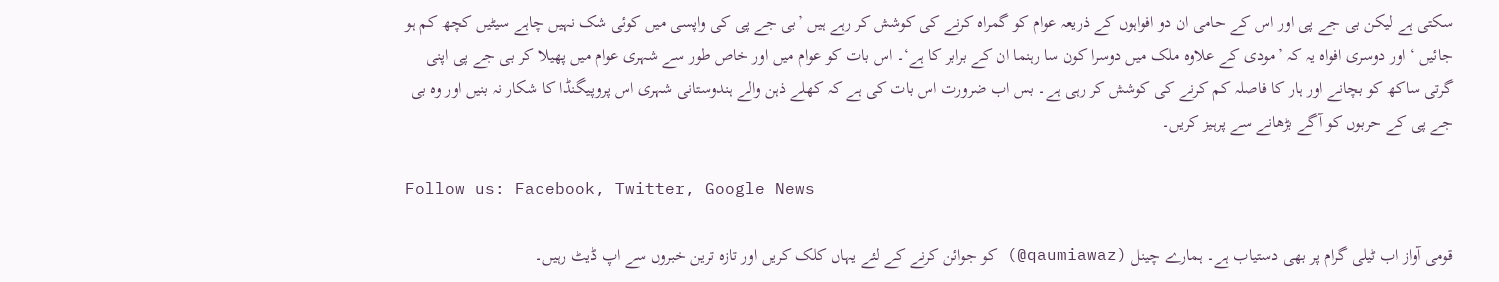سکتی ہے لیکن بی جے پی اور اس کے حامی ان دو افواہوں کے ذریعہ عوام کو گمراہ کرنے کی کوشش کر رہے ہیں ’بی جے پی کی واپسی میں کوئی شک نہیں چاہے سیٹیں کچھ کم ہو جائیں ‘ اور دوسری افواہ یہ کہ ’مودی کے علاوہ ملک میں دوسرا کون سا رہنما ان کے برابر کا ہے‘۔ اس بات کو عوام میں اور خاص طور سے شہری عوام میں پھیلا کر بی جے پی اپنی گرتی ساکھ کو بچانے اور ہار کا فاصلہ کم کرنے کی کوشش کر رہی ہے۔ بس اب ضرورت اس بات کی ہے کہ کھلے ذہن والے ہندوستانی شہری اس پروپیگنڈا کا شکار نہ بنیں اور وہ بی جے پی کے حربوں کو آگے بڑھانے سے پرہیز کریں۔

Follow us: Facebook, Twitter, Google News

قومی آواز اب ٹیلی گرام پر بھی دستیاب ہے۔ ہمارے چینل (qaumiawaz@) کو جوائن کرنے کے لئے یہاں کلک کریں اور تازہ ترین خبروں سے اپ ڈیٹ رہیں۔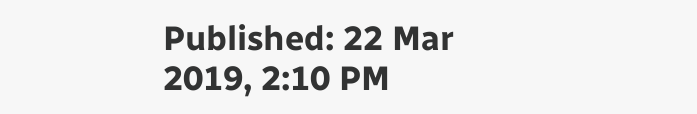Published: 22 Mar 2019, 2:10 PM